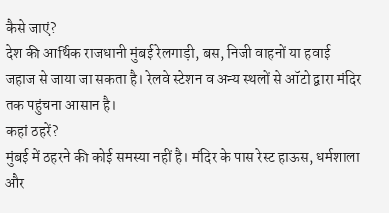कैसे जाएं?
देश की आर्थिक राजधानी मुंबई रेलगाड़ी, बस, निजी वाहनों या हवाई जहाज से जाया जा सकता है। रेलवे स्टेशन व अन्य स्थलों से ऑटो द्वारा मंदिर तक पहुंचना आसान है।
कहां ठहरें?
मुंबई में ठहरने की कोई समस्या नहीं है। मंदिर के पास रेस्ट हाऊस, धर्मशाला और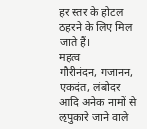हर स्तर के होटल ठहरने के लिए मिल जाते हैं।
महत्व
गौरीनंदन, गजानन, एकदंत, लंबोदर आदि अनेक नामों से ऌपुकारे जाने वाले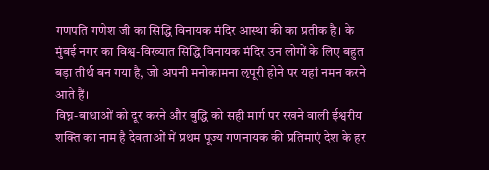गणपति गणेश जी का सिद्धि विनायक मंदिर आस्था की का प्रतीक है। के मुंबई नगर का विश्व-विख्यात सिद्धि विनायक मंदिर उन लोगों के लिए बहुत बड़ा तीर्थ बन गया है, जो अपनी मनोकामना ऌपूरी होने पर यहां नमन करने आते हैं।
विघ्न-बाधाओं को दूर करने और बुद्धि को सही मार्ग पर रखने वाली ईश्वरीय शक्ति का नाम है देवताओं में प्रथम पूज्य गणनायक की प्रतिमाएं देश के हर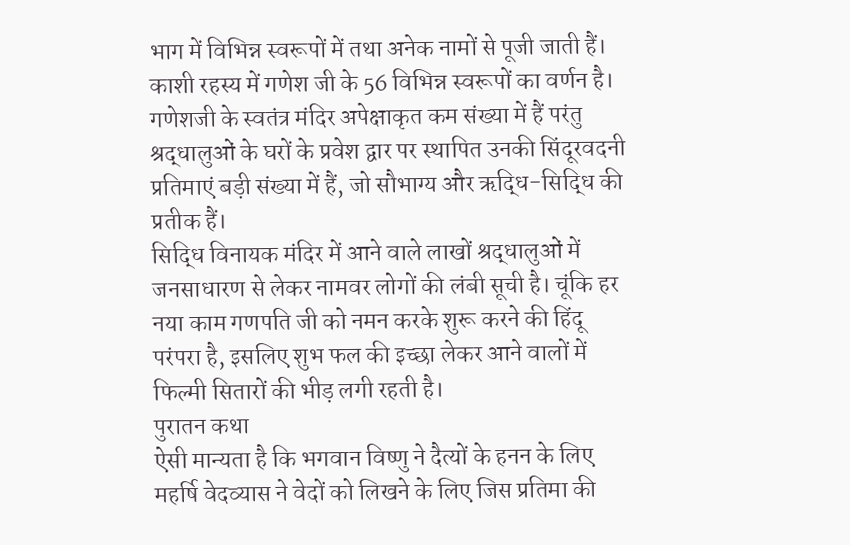भाग में विभिन्न स्वरूपों में तथा अनेक नामों से पूजी जाती हैं। काशी रहस्य में गणेश जी के 56 विभिन्न स्वरूपों का वर्णन है। गणेशजी के स्वतंत्र मंदिर अपेक्षाकृत कम संख्या में हैं परंतु श्रद्धालुओं के घरों के प्रवेश द्वार पर स्थापित उनकी सिंदूरवदनी प्रतिमाएं बड़ी संख्या में हैं, जो सौभाग्य और ऋद्धि-सिद्धि की प्रतीक हैं।
सिद्धि विनायक मंदिर में आने वाले लाखों श्रद्धालुओं में जनसाधारण से लेकर नामवर लोगों की लंबी सूची है। चूंकि हर नया काम गणपति जी को नमन करके शुरू करने की हिंदू परंपरा है, इसलिए शुभ फल की इच्छा लेकर आने वालों में फिल्मी सितारों की भीड़ लगी रहती है।
पुरातन कथा
ऐसी मान्यता है कि भगवान विष्णु ने दैत्यों के हनन के लिए महर्षि वेदव्यास ने वेदों को लिखने के लिए जिस प्रतिमा की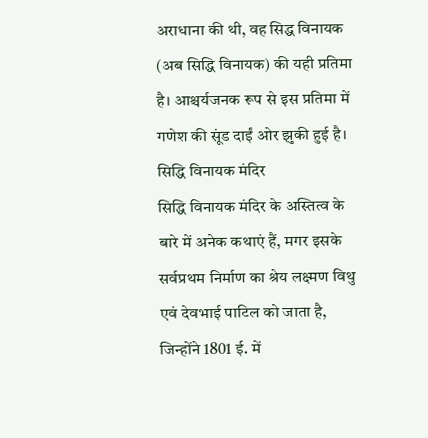अराधाना की थी, वह सिद्ध विनायक (अब सिद्धि विनायक) की यही प्रतिमा है। आश्चर्यजनक रूप से इस प्रतिमा में गणेश की सूंड दाईं ओर झुकी हुई है।
सिद्धि विनायक मंदिर
सिद्धि विनायक मंदिर के अस्तित्व के बारे में अनेक कथाएं हैं, मगर इसके सर्वप्रथम निर्माण का श्रेय लक्ष्मण विथु एवं देवभाई पाटिल को जाता है, जिन्होंने 1801 ई. में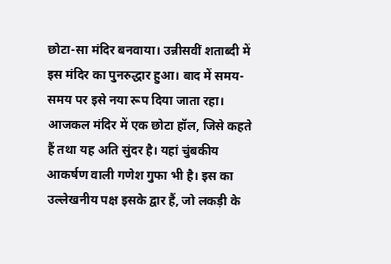छोटा-सा मंदिर बनवाया। उन्नीसवीं शताब्दी में इस मंदिर का पुनरुद्धार हुआ। बाद में समय-समय पर इसे नया रूप दिया जाता रहा। आजकल मंदिर में एक छोटा हॉल, जिसे कहते हैं तथा यह अति सुंदर है। यहां चुंबकीय आकर्षण वाली गणेश गुफा भी है। इस का उल्लेखनीय पक्ष इसके द्वार हैं, जो लकड़ी के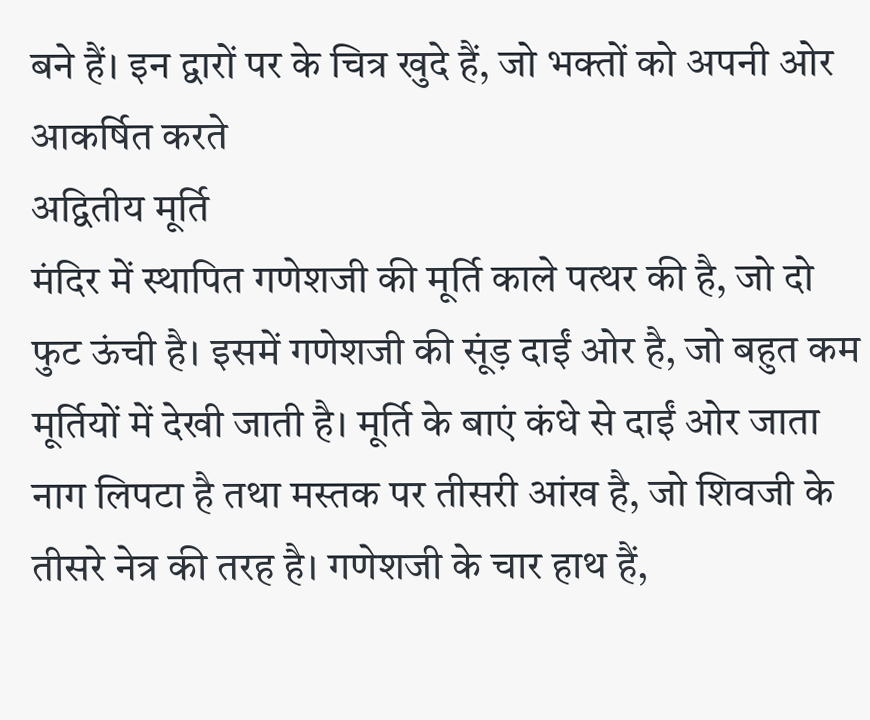बने हैं। इन द्वारों पर के चित्र खुदे हैं, जो भक्तों को अपनी ओर आकर्षित करते
अद्वितीय मूर्ति
मंदिर में स्थापित गणेशजी की मूर्ति काले पत्थर की है, जो दो फुट ऊंची है। इसमें गणेशजी की सूंड़ दाईं ओर है, जो बहुत कम मूर्तियों में देखी जाती है। मूर्ति के बाएं कंधे से दाईं ओर जाता नाग लिपटा है तथा मस्तक पर तीसरी आंख है, जो शिवजी के तीसरे नेत्र की तरह है। गणेशजी के चार हाथ हैं,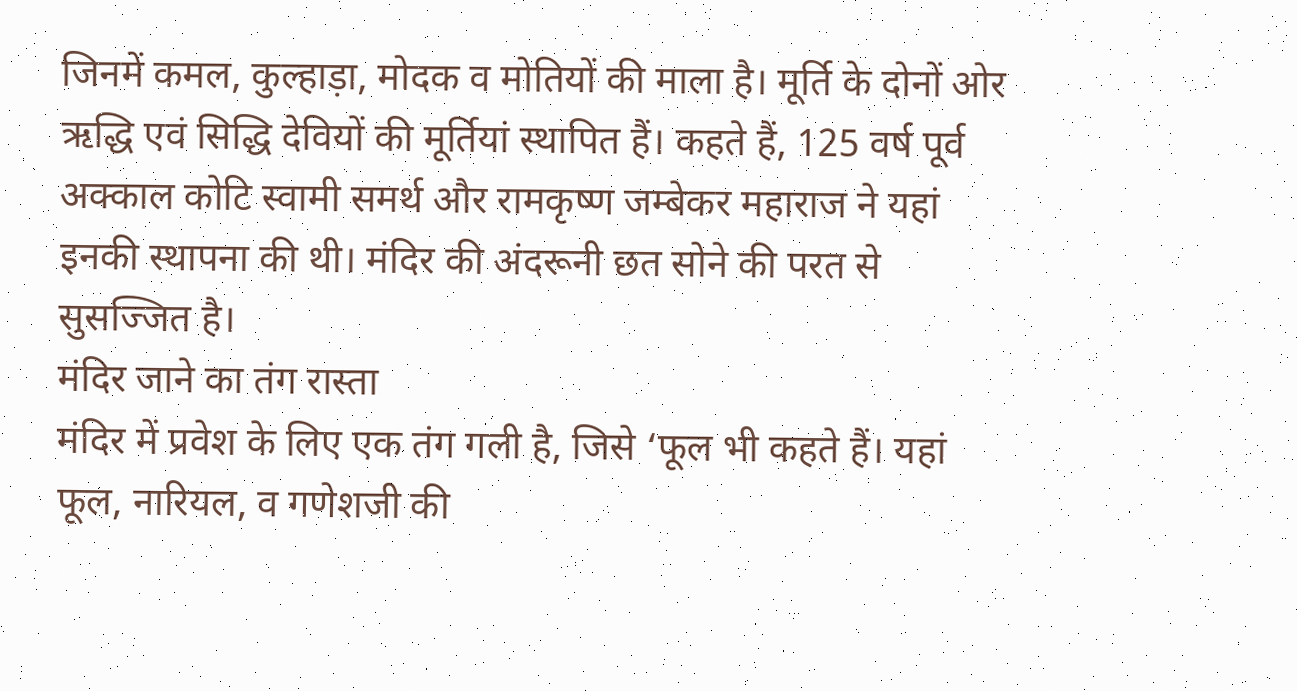जिनमें कमल, कुल्हाड़ा, मोदक व मोतियों की माला है। मूर्ति के दोनों ओर ऋद्धि एवं सिद्धि देवियों की मूर्तियां स्थापित हैं। कहते हैं, 125 वर्ष पूर्व अक्काल कोटि स्वामी समर्थ और रामकृष्ण जम्बेकर महाराज ने यहां इनकी स्थापना की थी। मंदिर की अंदरूनी छत सोने की परत से सुसज्जित है।
मंदिर जाने का तंग रास्ता
मंदिर में प्रवेश के लिए एक तंग गली है, जिसे ‘फूल भी कहते हैं। यहां फूल, नारियल, व गणेशजी की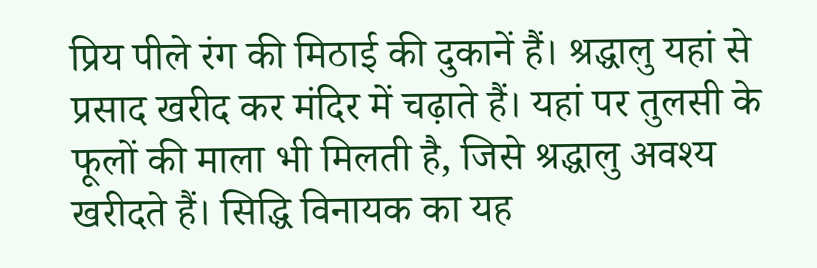प्रिय पीले रंग की मिठाई की दुकानें हैं। श्रद्धालु यहां से प्रसाद खरीद कर मंदिर में चढ़ाते हैं। यहां पर तुलसी के फूलों की माला भी मिलती है, जिसे श्रद्धालु अवश्य खरीदते हैं। सिद्धि विनायक का यह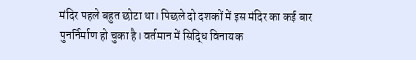मंदिर पहले बहुत छोटा था। पिछले दो दशकों में इस मंदिर का कई बार पुनर्निर्माण हो चुका है। वर्तमान में सिद्धि विनायक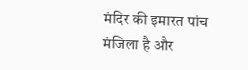मंदिर की इमारत पांच मंजिला है और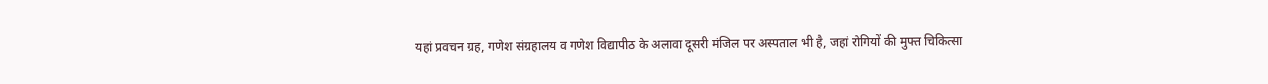यहां प्रवचन ग्रह, गणेश संग्रहालय व गणेश विद्यापीठ के अलावा दूसरी मंजिल पर अस्पताल भी है, जहां रोगियों की मुफ्त चिकित्सा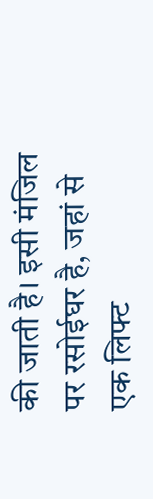की जाती है। इसी मंजिल पर रसोईघर है, जहां से एक लिफ्ट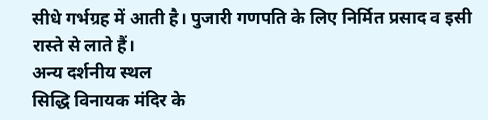सीधे गर्भग्रह में आती है। पुजारी गणपति के लिए निर्मित प्रसाद व इसी रास्ते से लाते हैं।
अन्य दर्शनीय स्थल
सिद्धि विनायक मंदिर के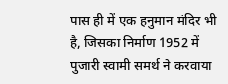पास ही में एक हनुमान मंदिर भी है, जिसका निर्माण 1952 में पुजारी स्वामी समर्थ ने करवाया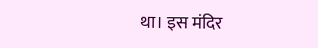था। इस मंदिर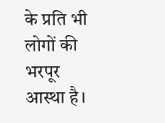के प्रति भी लोगों की भरपूर आस्था है।